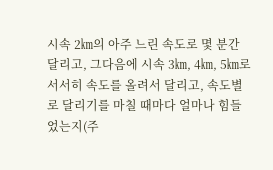시속 2㎞의 아주 느린 속도로 몇 분간 달리고, 그다음에 시속 3㎞, 4㎞, 5㎞로 서서히 속도를 올려서 달리고, 속도별로 달리기를 마칠 때마다 얼마나 힘들었는지(주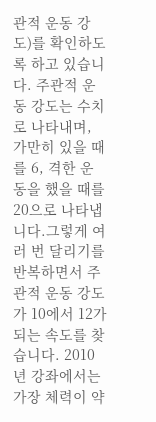관적 운동 강도)를 확인하도록 하고 있습니다. 주관적 운동 강도는 수치로 나타내며, 가만히 있을 때를 6, 격한 운동을 했을 때를 20으로 나타냅니다.그렇게 여러 번 달리기를 반복하면서 주관적 운동 강도가 10에서 12가 되는 속도를 찾습니다. 2010년 강좌에서는 가장 체력이 약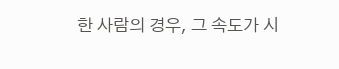한 사람의 경우, 그 속도가 시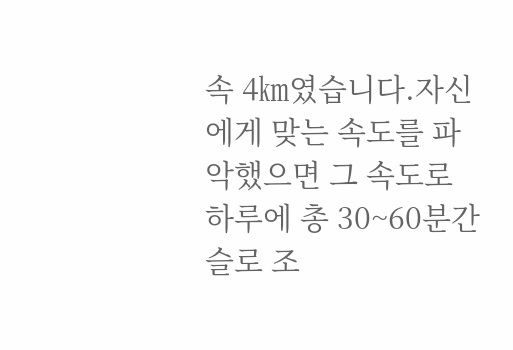속 4㎞였습니다.자신에게 맞는 속도를 파악했으면 그 속도로 하루에 총 30~60분간 슬로 조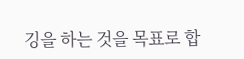깅을 하는 것을 목표로 합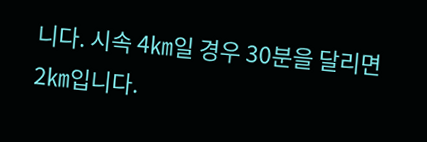니다. 시속 4㎞일 경우 30분을 달리면 2㎞입니다.